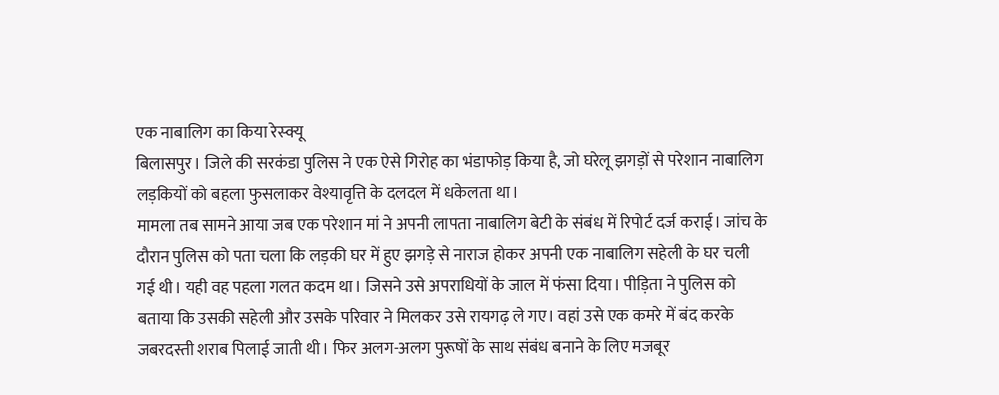एक नाबालिग का किया रेस्क्यू
बिलासपुर। जिले की सरकंडा पुलिस ने एक ऐसे गिरोह का भंडाफोड़ किया है, जो घरेलू झगड़ों से परेशान नाबालिग लड़कियों को बहला फुसलाकर वेश्यावृत्ति के दलदल में धकेलता था।
मामला तब सामने आया जब एक परेशान मां ने अपनी लापता नाबालिग बेटी के संबंध में रिपोर्ट दर्ज कराई। जांच के दौरान पुलिस को पता चला कि लड़की घर में हुए झगड़े से नाराज होकर अपनी एक नाबालिग सहेली के घर चली गई थी। यही वह पहला गलत कदम था। जिसने उसे अपराधियों के जाल में फंसा दिया। पीड़िता ने पुलिस को बताया कि उसकी सहेली और उसके परिवार ने मिलकर उसे रायगढ़ ले गए। वहां उसे एक कमरे में बंद करके जबरदस्ती शराब पिलाई जाती थी। फिर अलग-अलग पुरूषों के साथ संबंध बनाने के लिए मजबूर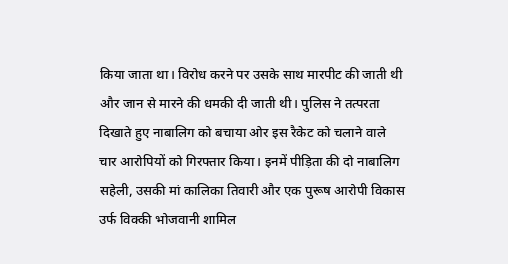किया जाता था। विरोध करने पर उसके साथ मारपीट की जाती थी और जान से मारने की धमकी दी जाती थी। पुलिस ने तत्परता दिखाते हुए नाबालिग को बचाया ओर इस रैकेट को चलाने वाले चार आरोपियों को गिरफ्तार किया। इनमें पीड़िता की दो नाबालिग सहेली, उसकी मां कालिका तिवारी और एक पुरूष आरोपी विकास उर्फ विक्की भोजवानी शामिल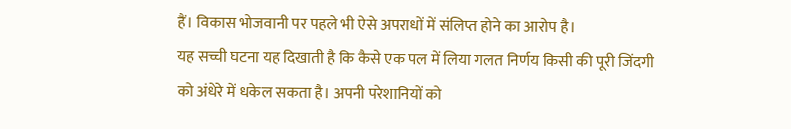हैं। विकास भोजवानी पर पहले भी ऐसे अपराधों में संलिप्त होने का आरोप है।
यह सच्ची घटना यह दिखाती है कि कैसे एक पल में लिया गलत निर्णय किसी की पूरी जिंदगी को अंधेरे में धकेल सकता है। अपनी परेशानियों को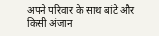अपने परिवार के साथ बांटे और किसी अंजान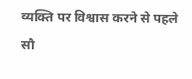व्यक्ति पर विश्वास करने से पहले सौ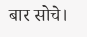बार सोचे।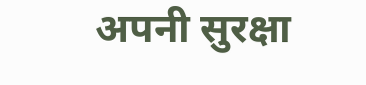अपनी सुरक्षा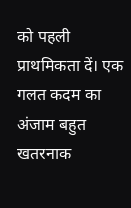को पहली प्राथमिकता दें। एक गलत कदम का अंजाम बहुत खतरनाक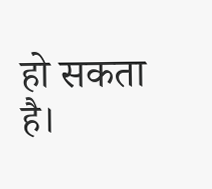हो सकता है।